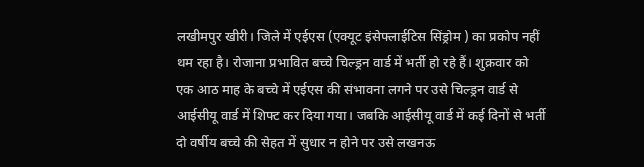लखीमपुर खीरी। जिले में एईएस (एक्यूट इंसेफ्लाईटिस सिंड्रोम ) का प्रकोप नहीं थम रहा है। रोजाना प्रभावित बच्चे चिल्ड्रन वार्ड में भर्ती हो रहे हैं। शुक्रवार को एक आठ माह के बच्चे में एईएस की संभावना लगने पर उसे चिल्ड्रन वार्ड से आईसीयू वार्ड में शिफ्ट कर दिया गया। जबकि आईसीयू वार्ड में कई दिनों से भर्ती दो वर्षीय बच्चे की सेहत में सुधार न होने पर उसे लखनऊ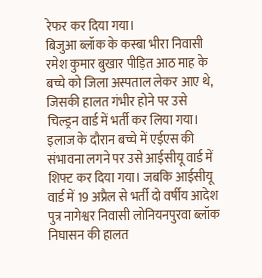रेफर कर दिया गया।
बिजुआ ब्लॉक के कस्बा भीरा निवासी रमेश कुमार बुखार पीड़ित आठ माह के बच्चे को जिला अस्पताल लेकर आए थे, जिसकी हालत गंभीर होने पर उसे चिल्ड्रन वार्ड में भर्ती कर लिया गया। इलाज के दौरान बच्चे में एईएस की संभावना लगने पर उसे आईसीयू वार्ड में शिफ्ट कर दिया गया। जबकि आईसीयू वार्ड में 19 अप्रैल से भर्ती दो वर्षीय आदेश पुत्र नागेश्वर निवासी लोनियनपुरवा ब्लॉक निघासन की हालत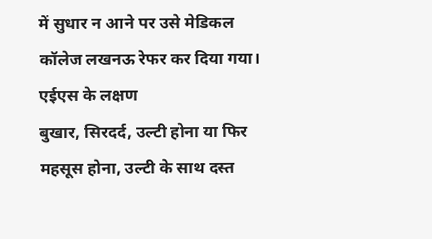में सुधार न आने पर उसे मेडिकल कॉलेज लखनऊ रेफर कर दिया गया।
एईएस के लक्षण
बुखार, सिरदर्द, उल्टी होना या फिर महसूस होना, उल्टी के साथ दस्त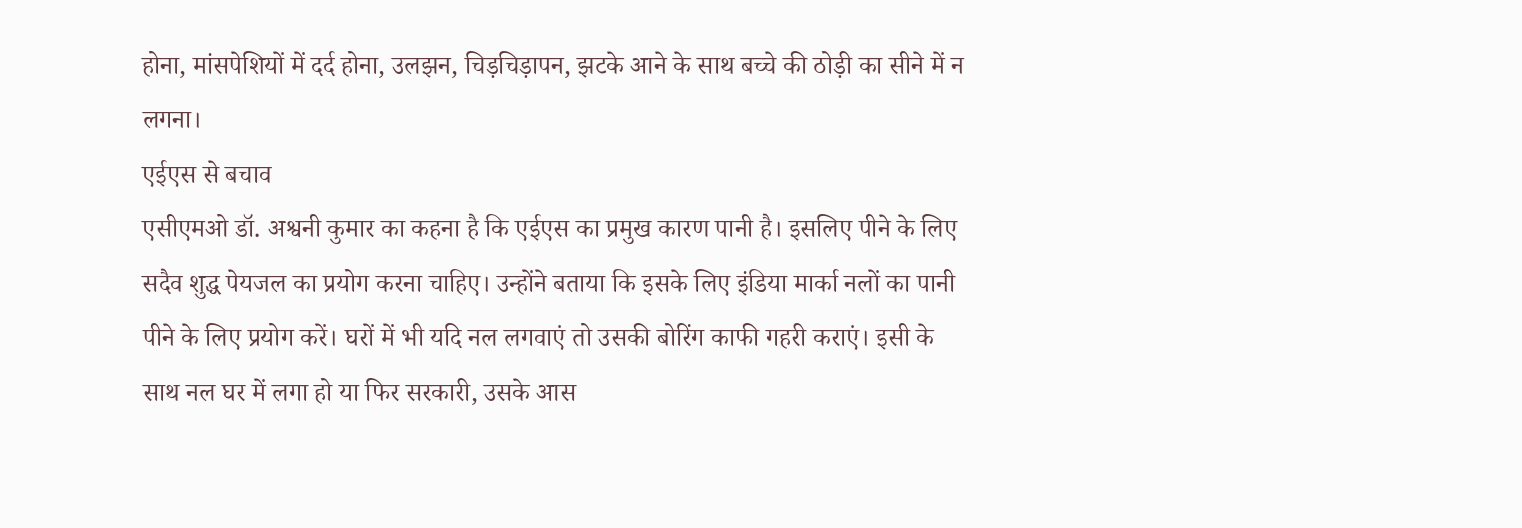होना, मांसपेशियों में दर्द होना, उलझन, चिड़चिड़ापन, झटके आने के साथ बच्चे की ठोड़ी का सीने में न लगना।
एईएस से बचाव
एसीएमओ डॉ. अश्वनी कुमार का कहना है कि एईएस का प्रमुख कारण पानी है। इसलिए पीने के लिए सदैव शुद्ध पेयजल का प्रयोग करना चाहिए। उन्होंने बताया कि इसके लिए इंडिया मार्का नलों का पानी पीने के लिए प्रयोग करें। घरों में भी यदि नल लगवाएं तो उसकी बोरिंग काफी गहरी कराएं। इसी के साथ नल घर में लगा हो या फिर सरकारी, उसके आस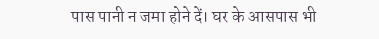पास पानी न जमा होने दें। घर के आसपास भी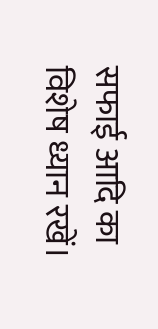सफाई आदि का विशेष ध्यान रखें।